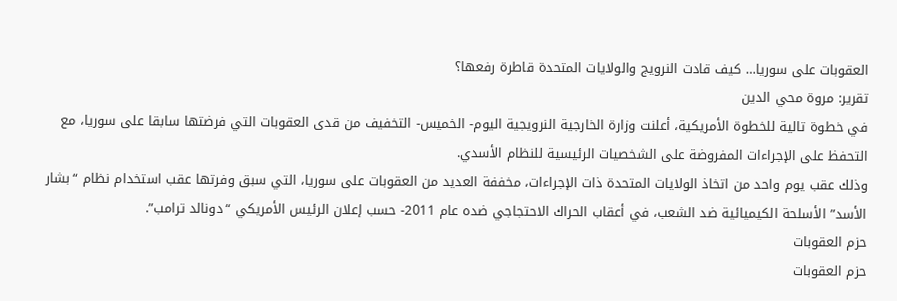العقوبات على سوريا… كيف قادت النرويج والولايات المتحدة قاطرة رفعها؟
تقرير: مروة محي الدين
في خطوة تالية للخطوة الأمريكية، أعلنت وزارة الخارجية النرويجية اليوم- الخميس- التخفيف من قدى العقوبات التي فرضتها سابقا على سوريا، مع التحفظ على الإجراءات المفروضة على الشخصيات الرئيسية للنظام الأسدي.
وذلك عقب يوم واحد من اتخاذ الولايات المتحدة ذات الإجراءات، مخففة العديد من العقوبات على سوريا، التي سبق وفرتها عقب استخدام نظام “بشار الأسد” الأسلحة الكيميائية ضد الشعب، في أعقاب الحراك الاحتجاجي ضده عام 2011- حسب إعلان الرئيس الأمريكي “دونالد ترامب”.
حزم العقوبات
حزم العقوبات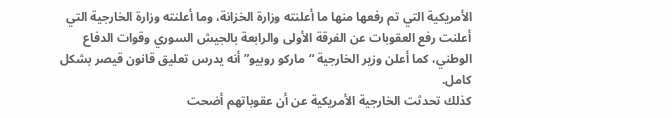الأمريكية التي تم رفعها منها ما أعلنته وزارة الخزانة، وما أعلنته وزارة الخارجية التي أعلنت رفع العقوبات عن الفرقة الأولى والرابعة بالجيش السوري وقوات الدفاع الوطني، كما أعلن وزير الخارجية “ماركو روبيو” أنه يدرس تعليق قانون قيصر بشكل كامل.
كذلك تحدثت الخارجية الأمريكية عن أن عقوباتهم أضحت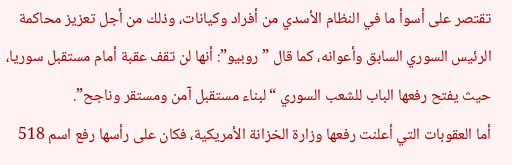تقتصر على أسوأ ما في النظام الأسدي من أفراد وكيانات، وذلك من أجل تعزيز محاكمة الرئيس السوري السابق وأعوانه، كما قال ” روبيو”: أنها لن تقف عقبة أمام مستقبل سوريا، حيث يفتح رفعها الباب للشعب السوري “لبناء مستقبل آمن ومستقر وناجح”.
أما العقوبات التي أعلنت رفعها وزارة الخزانة الأمريكية، فكان على رأسها رفع اسم 518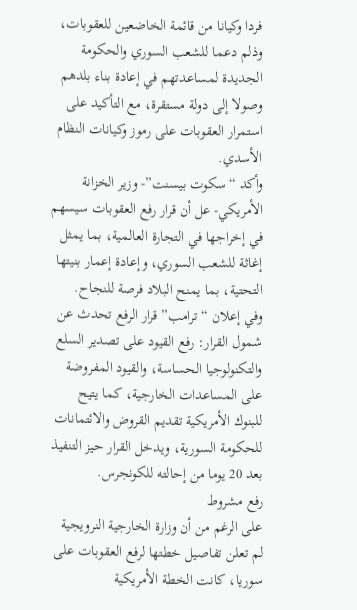فردا وكيانا من قائمة الخاضعين للعقوبات، وذلم دعما للشعب السوري والحكومة الجديدة لمساعدتهم في إعادة بناء بلدهم وصولا إلى دولة مستقرة، مع التأكيد على استمرار العقوبات على رموز وكيانات النظام الأسدي.
وأكد “سكوت بيسنت”- وزير الخزانة الأمريكي- عل أن قرار رفع العقوبات سيسهم في إخراجها في التجارة العالمية، بما يمثل إغاثة للشعب السوري، وإعادة إعمار بنيتها التحتية، بما يمنح البلاد فرصة للنجاح.
وفي إعلان “ترامب” قرار الرفع تحدث عن شمول القرار: رفع القيود على تصدير السلع والتكنولوجيا الحساسة، والقيود المفروضة على المساعدات الخارجية، كما يتيح للبنوك الأمريكية تقديم القروض والائتمانات للحكومة السورية، ويدخل القرار حيز التنفيذ بعد 20 يوما من إحالته للكونجرس.
رفع مشروط
على الرغم من أن وزارة الخارجية النرويجية لم تعلن تفاصيل خطتها لرفع العقوبات على سوريا، كانت الخطة الأمريكية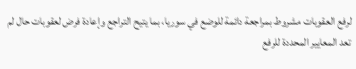لرفع العقوبات مشروط بمراجعة دائمة للوضع في سوريا، بما يتيح التراجع وإعادة فرض لعقوبات حال لم تعد المعايير المحددة للرفع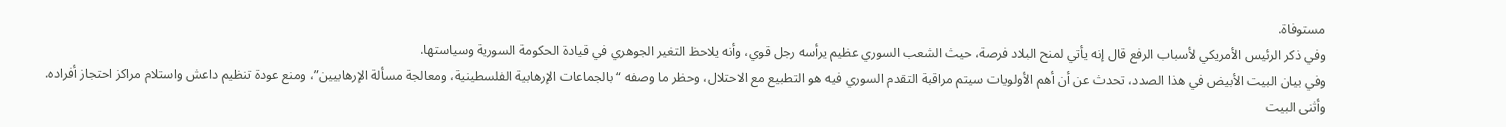مستوفاة.
وفي ذكر الرئيس الأمريكي لأسباب الرفع قال إنه يأتي لمنح البلاد فرصة، حيث الشعب السوري عظيم يرأسه رجل قوي، وأنه يلاحظ التغير الجوهري في قيادة الحكومة السورية وسياستها.
وفي بيان البيت الأبيض في هذا الصدد، تحدث عن أن أهم الأولويات سيتم مراقبة التقدم السوري فيه هو التطبيع مع الاحتلال، وحظر ما وصفه “بالجماعات الإرهابية الفلسطينية، ومعالجة مسألة الإرهابيين”، ومنع عودة تنظيم داعش واستلام مراكز احتجاز أفراده.
وأثنى البيت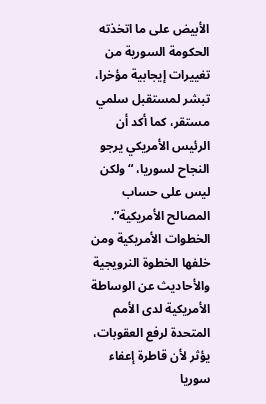الأبيض على ما اتخذته الحكومة السورية من تغييرات إيجابية مؤخرا، تبشر لمستقبل سلمي مستقر، كما أكد أن الرئيس الأمريكي يرجو النجاح لسوريا، “ولكن ليس على حساب المصالح الأمريكية”.
الخطوات الأمريكية ومن خلفها الخطوة النرويجية والأحاديث عن الوساطة الأمريكية لدى الأمم المتحدة لرفع العقوبات، يؤثر لأن قاطرة إعفاء سوريا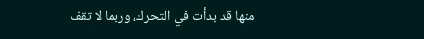منها قد بدأت في التحرك، وربما لا تقف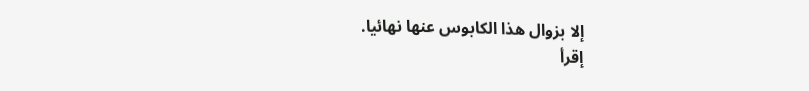إلا بزوال هذا الكابوس عنها نهائيا.
إقرأ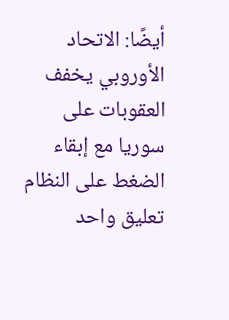أيضًا: الاتحاد الأوروبي يخفف العقوبات على سوريا مع إبقاء الضغط على النظام
تعليق واحد